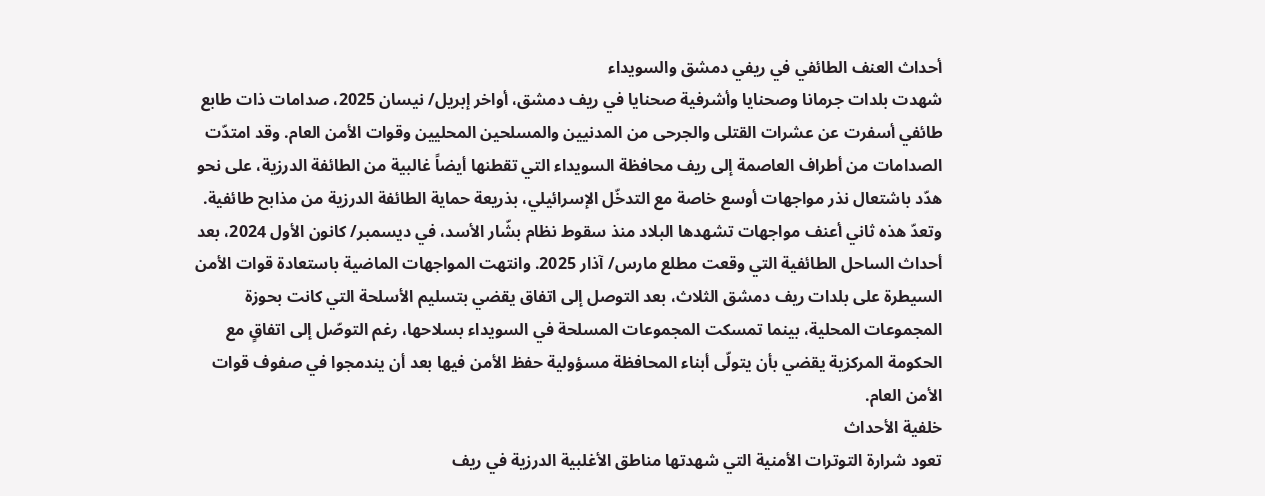أحداث العنف الطائفي في ريفي دمشق والسويداء
شهدت بلدات جرمانا وصحنايا وأشرفية صحنايا في ريف دمشق، أواخر إبريل/ نيسان 2025، صدامات ذات طابع طائفي أسفرت عن عشرات القتلى والجرحى من المدنيين والمسلحين المحليين وقوات الأمن العام. وقد امتدّت الصدامات من أطراف العاصمة إلى ريف محافظة السويداء التي تقطنها أيضاً غالبية من الطائفة الدرزية، على نحو هدّد باشتعال نذر مواجهات أوسع خاصة مع التدخّل الإسرائيلي، بذريعة حماية الطائفة الدرزية من مذابح طائفية. وتعدّ هذه ثاني أعنف مواجهات تشهدها البلاد منذ سقوط نظام بشّار الأسد، في ديسمبر/ كانون الأول 2024، بعد أحداث الساحل الطائفية التي وقعت مطلع مارس/ آذار 2025. وانتهت المواجهات الماضية باستعادة قوات الأمن السيطرة على بلدات ريف دمشق الثلاث، بعد التوصل إلى اتفاق يقضي بتسليم الأسلحة التي كانت بحوزة المجموعات المحلية، بينما تمسكت المجموعات المسلحة في السويداء بسلاحها، رغم التوصّل إلى اتفاقٍ مع الحكومة المركزية يقضي بأن يتولّى أبناء المحافظة مسؤولية حفظ الأمن فيها بعد أن يندمجوا في صفوف قوات الأمن العام.
خلفية الأحداث
تعود شرارة التوترات الأمنية التي شهدتها مناطق الأغلبية الدرزية في ريف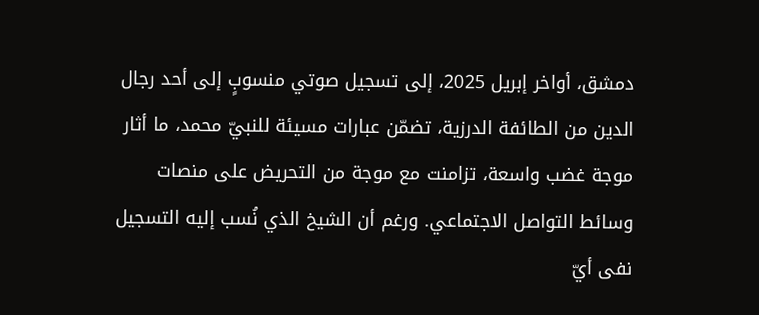دمشق، أواخر إبريل 2025، إلى تسجيل صوتي منسوبٍ إلى أحد رجال الدين من الطائفة الدرزية، تضمّن عبارات مسيئة للنبيّ محمد، ما أثار موجة غضب واسعة، تزامنت مع موجة من التحريض على منصات وسائط التواصل الاجتماعي. ورغم أن الشيخ الذي نُسب إليه التسجيل نفى أيّ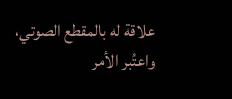علاقة له بالمقطع الصوتي، واعتُبر الأمر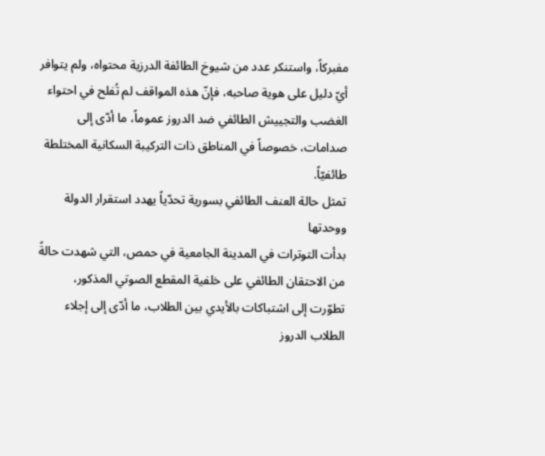مفبركاً، واستنكر عدد من شيوخ الطائفة الدرزية محتواه، ولم يتوافر أيّ دليل على هوية صاحبه، فإنّ هذه المواقف لم تُفلح في احتواء الغضب والتجييش الطائفي ضد الدروز عموماً، ما أدّى إلى صدامات، خصوصاً في المناطق ذات التركيبة السكانية المختلطة طائفيّاً.
تمثل حالة العنف الطائفي بسورية تحدّياً يهدد استقرار الدولة ووحدتها
بدأت التوترات في المدينة الجامعية في حمص، التي شهدت حالةً من الاحتقان الطائفي على خلفية المقطع الصوتي المذكور، تطوّرت إلى اشتباكات بالأيدي بين الطلاب، ما أدّى إلى إجلاء الطلاب الدروز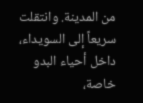من المدينة. وانتقلت سريعاً إلى السويداء، داخل أحياء البدو خاصة،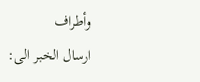وأطراف
ارسال الخبر الى: